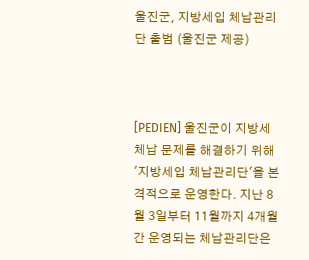울진군, 지방세입 체납관리단 출범 (울진군 제공)



[PEDIEN] 울진군이 지방세 체납 문제를 해결하기 위해 '지방세입 체납관리단'을 본격적으로 운영한다. 지난 8월 3일부터 11월까지 4개월간 운영되는 체납관리단은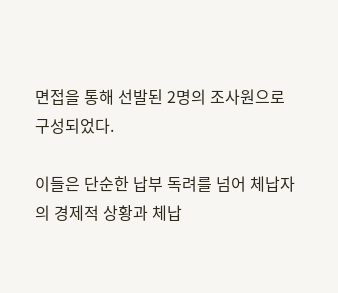면접을 통해 선발된 2명의 조사원으로 구성되었다.

이들은 단순한 납부 독려를 넘어 체납자의 경제적 상황과 체납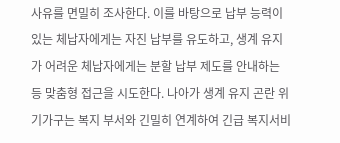사유를 면밀히 조사한다. 이를 바탕으로 납부 능력이 있는 체납자에게는 자진 납부를 유도하고, 생계 유지가 어려운 체납자에게는 분할 납부 제도를 안내하는 등 맞춤형 접근을 시도한다. 나아가 생계 유지 곤란 위기가구는 복지 부서와 긴밀히 연계하여 긴급 복지서비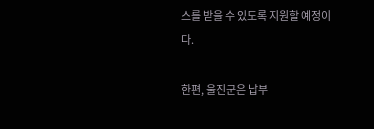스를 받을 수 있도록 지원할 예정이다.

한편, 울진군은 납부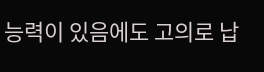능력이 있음에도 고의로 납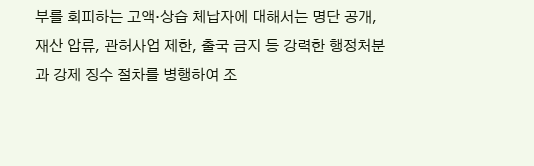부를 회피하는 고액·상습 체납자에 대해서는 명단 공개, 재산 압류, 관허사업 제한, 출국 금지 등 강력한 행정처분과 강제 징수 절차를 병행하여 조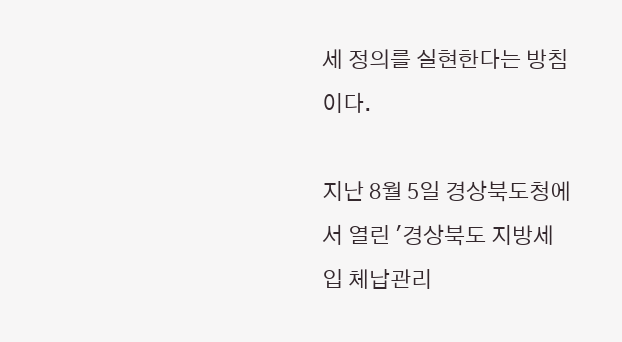세 정의를 실현한다는 방침이다.

지난 8월 5일 경상북도청에서 열린 '경상북도 지방세입 체납관리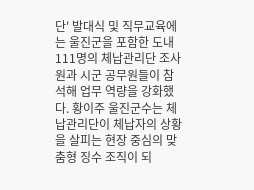단' 발대식 및 직무교육에는 울진군을 포함한 도내 111명의 체납관리단 조사원과 시군 공무원들이 참석해 업무 역량을 강화했다. 황이주 울진군수는 체납관리단이 체납자의 상황을 살피는 현장 중심의 맞춤형 징수 조직이 되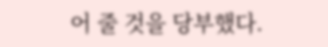어 줄 것을 당부했다.